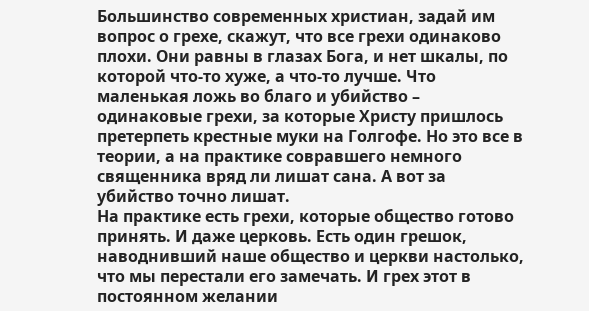Большинство современных христиан, задай им вопрос о грехе, скажут, что все грехи одинаково плохи. Они равны в глазах Бога, и нет шкалы, по которой что-то хуже, а что-то лучше. Что маленькая ложь во благо и убийство – одинаковые грехи, за которые Христу пришлось претерпеть крестные муки на Голгофе. Но это все в теории, а на практике совравшего немного священника вряд ли лишат сана. А вот за убийство точно лишат.
На практике есть грехи, которые общество готово принять. И даже церковь. Есть один грешок, наводнивший наше общество и церкви настолько, что мы перестали его замечать. И грех этот в постоянном желании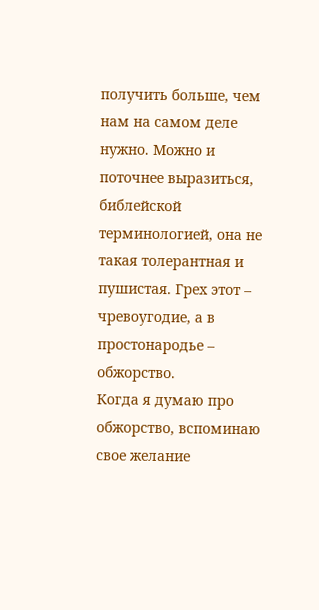получить больше, чем нам на самом деле нужно. Можно и поточнее выразиться, библейской терминологией, она не такая толерантная и пушистая. Грех этот – чревоугодие, а в простонародье – обжорство.
Когда я думаю про обжорство, вспоминаю свое желание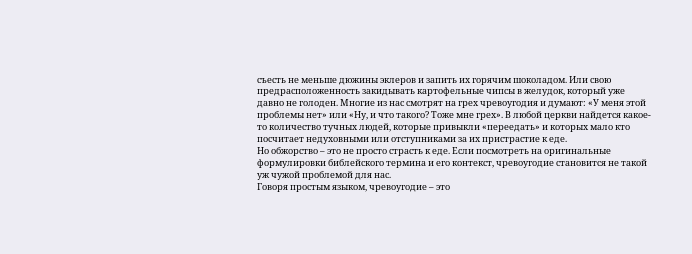съесть не меньше дюжины эклеров и запить их горячим шоколадом. Или свою предрасположенность закидывать картофельные чипсы в желудок, который уже давно не голоден. Многие из нас смотрят на грех чревоугодия и думают: «У меня этой проблемы нет» или «Ну, и что такого? Тоже мне грех». В любой церкви найдется какое-то количество тучных людей, которые привыкли «переедать» и которых мало кто посчитает недуховными или отступниками за их пристрастие к еде.
Но обжорство – это не просто страсть к еде. Если посмотреть на оригинальные формулировки библейского термина и его контекст, чревоугодие становится не такой уж чужой проблемой для нас.
Говоря простым языком, чревоугодие – это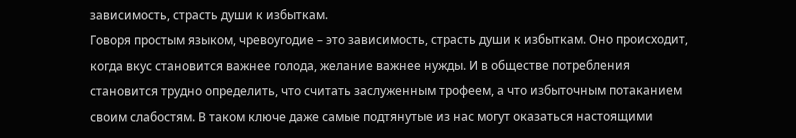зависимость, страсть души к избыткам.
Говоря простым языком, чревоугодие – это зависимость, страсть души к избыткам. Оно происходит, когда вкус становится важнее голода, желание важнее нужды. И в обществе потребления становится трудно определить, что считать заслуженным трофеем, а что избыточным потаканием своим слабостям. В таком ключе даже самые подтянутые из нас могут оказаться настоящими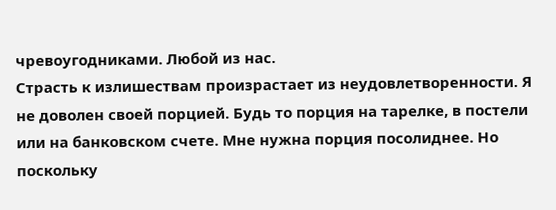чревоугодниками. Любой из нас.
Страсть к излишествам произрастает из неудовлетворенности. Я не доволен своей порцией. Будь то порция на тарелке, в постели или на банковском счете. Мне нужна порция посолиднее. Но поскольку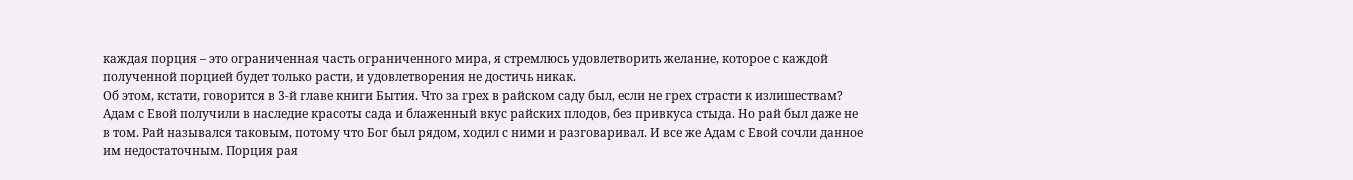каждая порция – это ограниченная часть ограниченного мира, я стремлюсь удовлетворить желание, которое с каждой полученной порцией будет только расти, и удовлетворения не достичь никак.
Об этом, кстати, говорится в 3-й главе книги Бытия. Что за грех в райском саду был, если не грех страсти к излишествам? Адам с Евой получили в наследие красоты сада и блаженный вкус райских плодов, без привкуса стыда. Но рай был даже не в том. Рай назывался таковым, потому что Бог был рядом, ходил с ними и разговаривал. И все же Адам с Евой сочли данное им недостаточным. Порция рая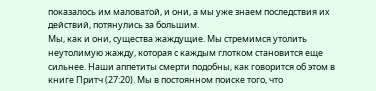показалось им маловатой, и они, а мы уже знаем последствия их действий, потянулись за большим.
Мы, как и они, существа жаждущие. Мы стремимся утолить неутолимую жажду, которая с каждым глотком становится еще сильнее. Наши аппетиты смерти подобны, как говорится об этом в книге Притч (27:20). Мы в постоянном поиске того, что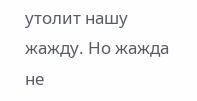утолит нашу жажду. Но жажда не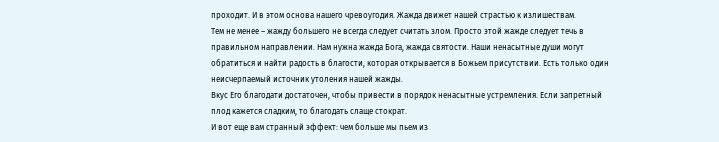проходит. И в этом основа нашего чревоугодия. Жажда движет нашей страстью к излишествам.
Тем не менее – жажду большего не всегда следует считать злом. Просто этой жажде следует течь в правильном направлении. Нам нужна жажда Бога, жажда святости. Наши ненасытные души могут обратиться и найти радость в благости, которая открывается в Божьем присутствии. Есть только один неисчерпаемый источник утоления нашей жажды.
Вкус Его благодати достаточен, чтобы привести в порядок ненасытные устремления. Если запретный плод кажется сладким, то благодать слаще стократ.
И вот еще вам странный эффект: чем больше мы пьем из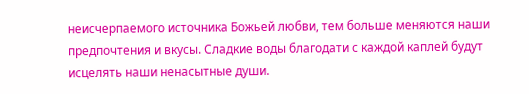неисчерпаемого источника Божьей любви, тем больше меняются наши предпочтения и вкусы. Сладкие воды благодати с каждой каплей будут исцелять наши ненасытные души.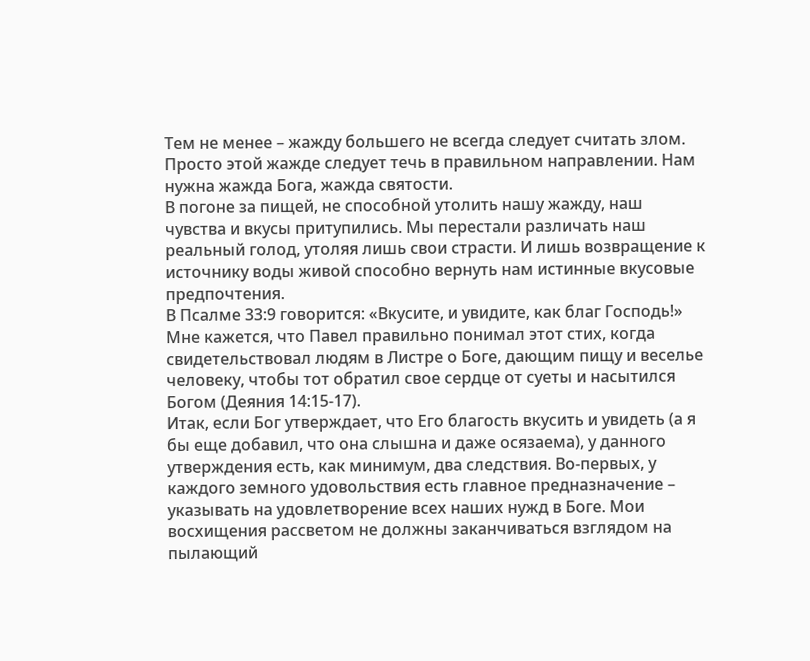Тем не менее – жажду большего не всегда следует считать злом. Просто этой жажде следует течь в правильном направлении. Нам нужна жажда Бога, жажда святости.
В погоне за пищей, не способной утолить нашу жажду, наш чувства и вкусы притупились. Мы перестали различать наш реальный голод, утоляя лишь свои страсти. И лишь возвращение к источнику воды живой способно вернуть нам истинные вкусовые предпочтения.
В Псалме 33:9 говорится: «Вкусите, и увидите, как благ Господь!» Мне кажется, что Павел правильно понимал этот стих, когда свидетельствовал людям в Листре о Боге, дающим пищу и веселье человеку, чтобы тот обратил свое сердце от суеты и насытился Богом (Деяния 14:15-17).
Итак, если Бог утверждает, что Его благость вкусить и увидеть (а я бы еще добавил, что она слышна и даже осязаема), у данного утверждения есть, как минимум, два следствия. Во-первых, у каждого земного удовольствия есть главное предназначение – указывать на удовлетворение всех наших нужд в Боге. Мои восхищения рассветом не должны заканчиваться взглядом на пылающий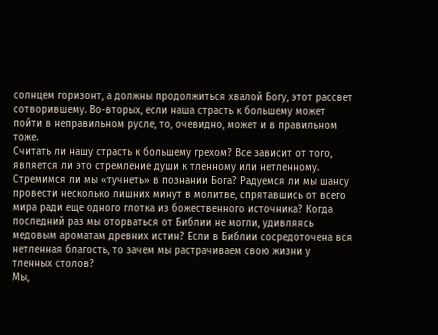солнцем горизонт, а должны продолжиться хвалой Богу, этот рассвет сотворившему. Во-вторых, если наша страсть к большему может пойти в неправильном русле, то, очевидно, может и в правильном тоже.
Считать ли нашу страсть к большему грехом? Все зависит от того, является ли это стремление души к тленному или нетленному. Стремимся ли мы «тучнеть» в познании Бога? Радуемся ли мы шансу провести несколько лишних минут в молитве, спрятавшись от всего мира ради еще одного глотка из божественного источника? Когда последний раз мы оторваться от Библии не могли, удивляясь медовым ароматам древних истин? Если в Библии сосредоточена вся нетленная благость, то зачем мы растрачиваем свою жизни у тленных столов?
Мы,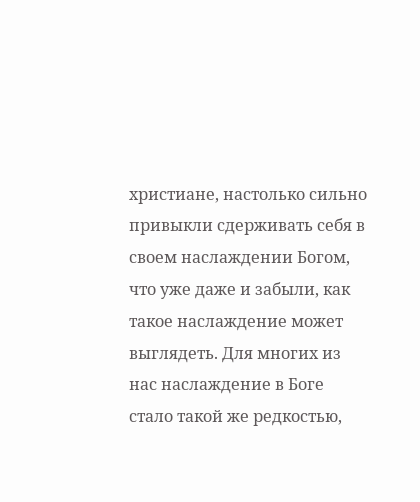христиане, настолько сильно привыкли сдерживать себя в своем наслаждении Богом, что уже даже и забыли, как такое наслаждение может выглядеть. Для многих из нас наслаждение в Боге стало такой же редкостью,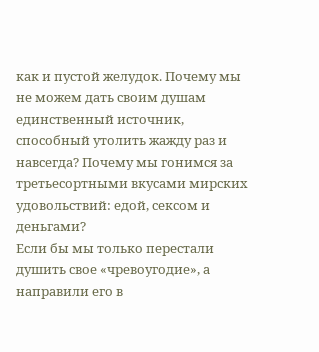как и пустой желудок. Почему мы не можем дать своим душам единственный источник, способный утолить жажду раз и навсегда? Почему мы гонимся за третьесортными вкусами мирских удовольствий: едой, сексом и деньгами?
Если бы мы только перестали душить свое «чревоугодие», а направили его в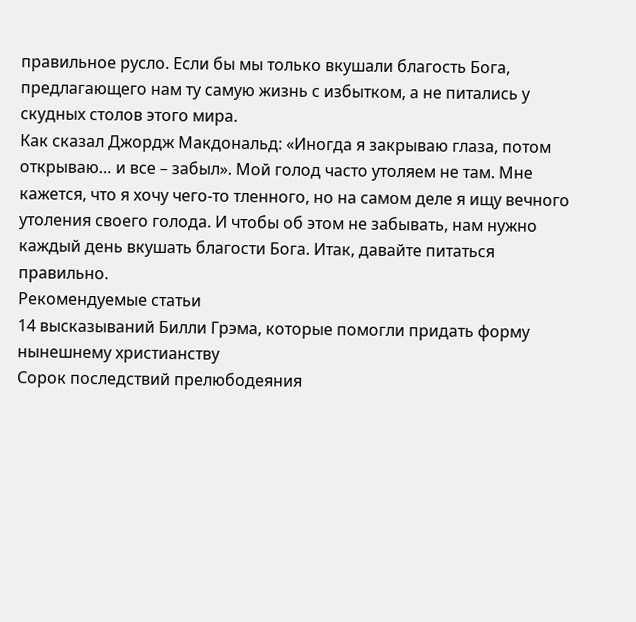правильное русло. Если бы мы только вкушали благость Бога, предлагающего нам ту самую жизнь с избытком, а не питались у скудных столов этого мира.
Как сказал Джордж Макдональд: «Иногда я закрываю глаза, потом открываю… и все – забыл». Мой голод часто утоляем не там. Мне кажется, что я хочу чего-то тленного, но на самом деле я ищу вечного утоления своего голода. И чтобы об этом не забывать, нам нужно каждый день вкушать благости Бога. Итак, давайте питаться правильно.
Рекомендуемые статьи
14 высказываний Билли Грэма, которые помогли придать форму нынешнему христианству
Сорок последствий прелюбодеяния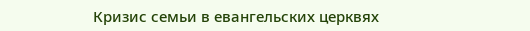Кризис семьи в евангельских церквях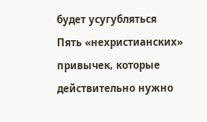будет усугубляться
Пять «нехристианских» привычек, которые действительно нужно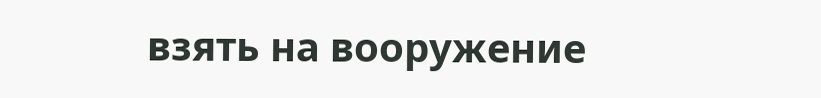взять на вооружение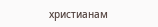христианам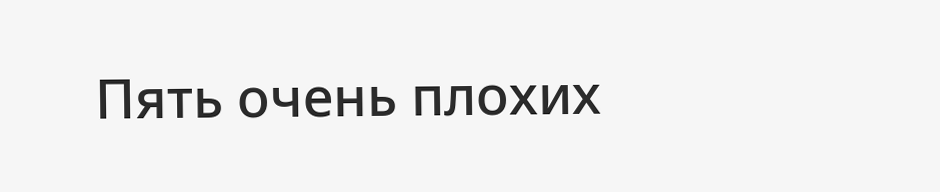Пять очень плохих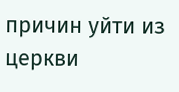причин уйти из церкви